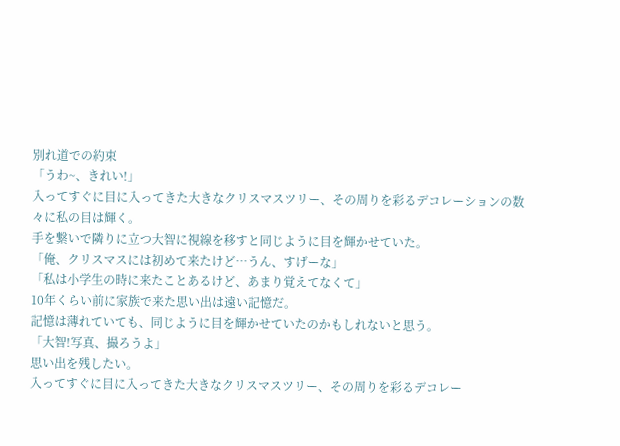別れ道での約束
「うわ~、きれい!」
入ってすぐに目に入ってきた大きなクリスマスツリー、その周りを彩るデコレーションの数々に私の目は輝く。
手を繋いで隣りに立つ大智に視線を移すと同じように目を輝かせていた。
「俺、クリスマスには初めて来たけど…うん、すげーな」
「私は小学生の時に来たことあるけど、あまり覚えてなくて」
10年くらい前に家族で来た思い出は遠い記憶だ。
記憶は薄れていても、同じように目を輝かせていたのかもしれないと思う。
「大智!写真、撮ろうよ」
思い出を残したい。
入ってすぐに目に入ってきた大きなクリスマスツリー、その周りを彩るデコレー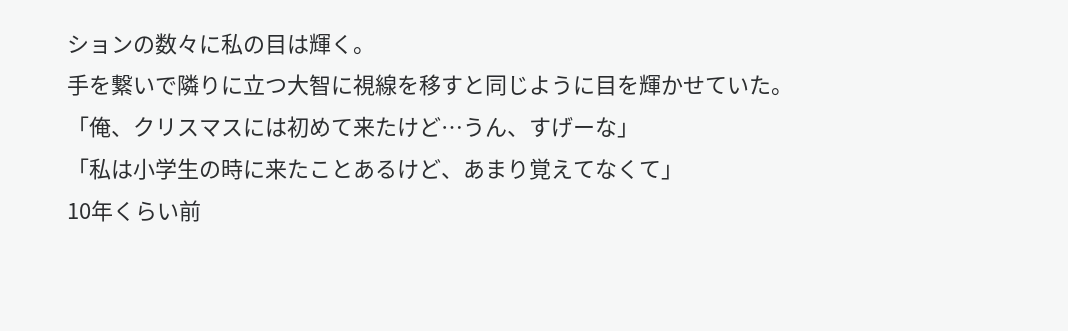ションの数々に私の目は輝く。
手を繋いで隣りに立つ大智に視線を移すと同じように目を輝かせていた。
「俺、クリスマスには初めて来たけど…うん、すげーな」
「私は小学生の時に来たことあるけど、あまり覚えてなくて」
10年くらい前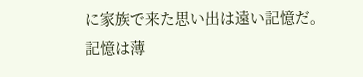に家族で来た思い出は遠い記憶だ。
記憶は薄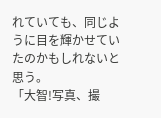れていても、同じように目を輝かせていたのかもしれないと思う。
「大智!写真、撮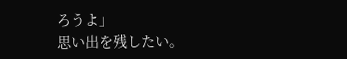ろうよ」
思い出を残したい。